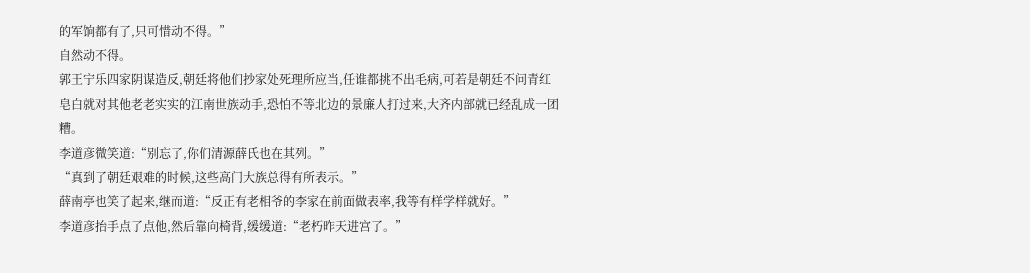的军饷都有了,只可惜动不得。”
自然动不得。
郭王宁乐四家阴谋造反,朝廷将他们抄家处死理所应当,任谁都挑不出毛病,可若是朝廷不问青红皂白就对其他老老实实的江南世族动手,恐怕不等北边的景廉人打过来,大齐内部就已经乱成一团糟。
李道彦微笑道:“别忘了,你们清源薛氏也在其列。”
“真到了朝廷艰难的时候,这些高门大族总得有所表示。”
薛南亭也笑了起来,继而道:“反正有老相爷的李家在前面做表率,我等有样学样就好。”
李道彦抬手点了点他,然后靠向椅背,缓缓道:“老朽昨天进宫了。”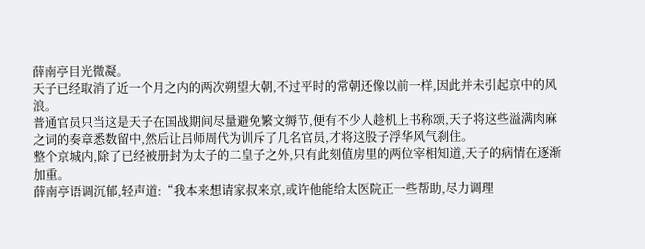薛南亭目光微凝。
天子已经取消了近一个月之内的两次朔望大朝,不过平时的常朝还像以前一样,因此并未引起京中的风浪。
普通官员只当这是天子在国战期间尽量避免繁文缛节,便有不少人趁机上书称颂,天子将这些溢满肉麻之词的奏章悉数留中,然后让吕师周代为训斥了几名官员,才将这股子浮华风气刹住。
整个京城内,除了已经被册封为太子的二皇子之外,只有此刻值房里的两位宰相知道,天子的病情在逐渐加重。
薛南亭语调沉郁,轻声道:“我本来想请家叔来京,或许他能给太医院正一些帮助,尽力调理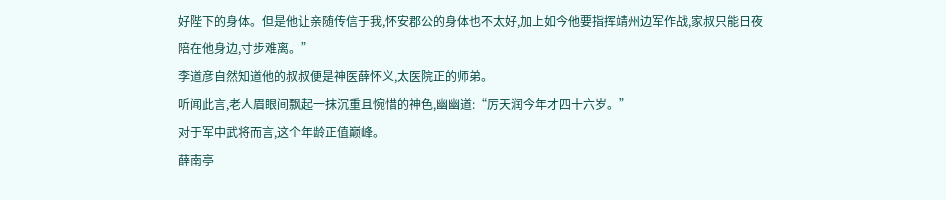好陛下的身体。但是他让亲随传信于我,怀安郡公的身体也不太好,加上如今他要指挥靖州边军作战,家叔只能日夜陪在他身边,寸步难离。”
李道彦自然知道他的叔叔便是神医薛怀义,太医院正的师弟。
听闻此言,老人眉眼间飘起一抹沉重且惋惜的神色,幽幽道:“厉天润今年才四十六岁。”
对于军中武将而言,这个年龄正值巅峰。
薛南亭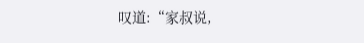叹道:“家叔说,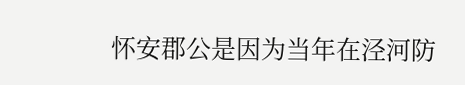怀安郡公是因为当年在泾河防